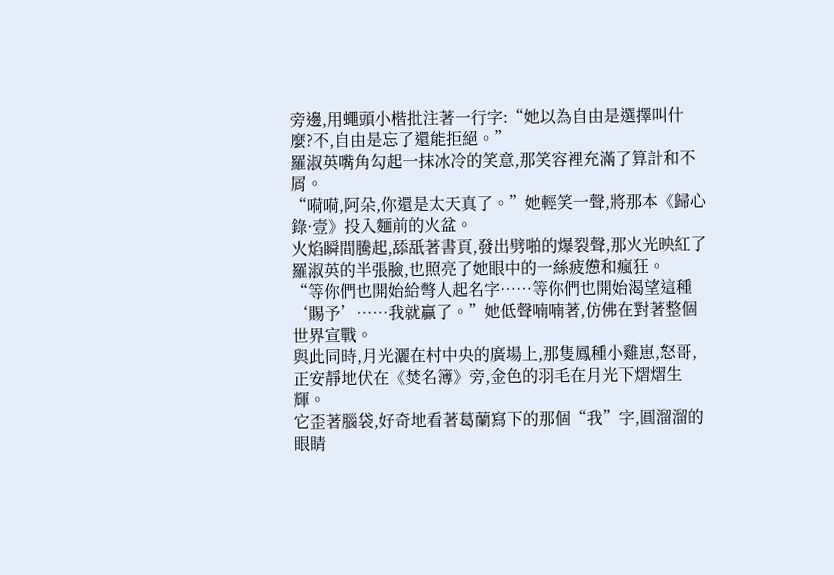旁邊,用蠅頭小楷批注著一行字:“她以為自由是選擇叫什麼?不,自由是忘了還能拒絕。”
羅淑英嘴角勾起一抹冰冷的笑意,那笑容裡充滿了算計和不屑。
“嗬嗬,阿朵,你還是太天真了。”她輕笑一聲,將那本《歸心錄·壹》投入麵前的火盆。
火焰瞬間騰起,舔舐著書頁,發出劈啪的爆裂聲,那火光映紅了羅淑英的半張臉,也照亮了她眼中的一絲疲憊和瘋狂。
“等你們也開始給彆人起名字……等你們也開始渴望這種‘賜予’……我就贏了。”她低聲喃喃著,仿佛在對著整個世界宣戰。
與此同時,月光灑在村中央的廣場上,那隻鳳種小雞崽,怒哥,正安靜地伏在《焚名簿》旁,金色的羽毛在月光下熠熠生輝。
它歪著腦袋,好奇地看著葛蘭寫下的那個“我”字,圓溜溜的眼睛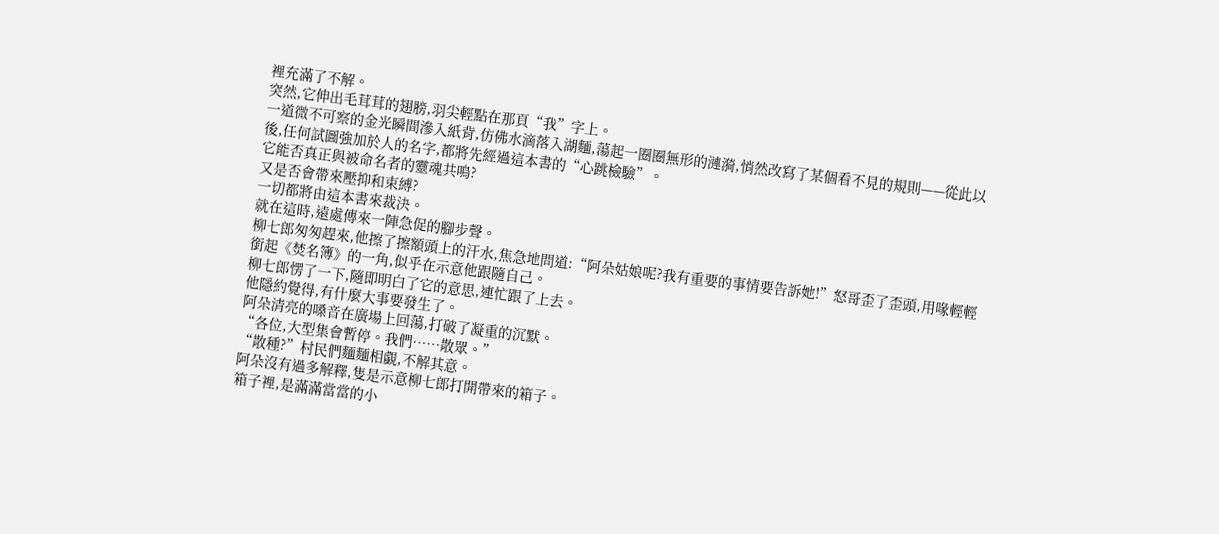裡充滿了不解。
突然,它伸出毛茸茸的翅膀,羽尖輕點在那頁“我”字上。
一道微不可察的金光瞬間滲入紙背,仿佛水滴落入湖麵,蕩起一圈圈無形的漣漪,悄然改寫了某個看不見的規則——從此以後,任何試圖強加於人的名字,都將先經過這本書的“心跳檢驗”。
它能否真正與被命名者的靈魂共鳴?
又是否會帶來壓抑和束縛?
一切都將由這本書來裁決。
就在這時,遠處傳來一陣急促的腳步聲。
柳七郎匆匆趕來,他擦了擦額頭上的汗水,焦急地問道:“阿朵姑娘呢?我有重要的事情要告訴她!”怒哥歪了歪頭,用喙輕輕銜起《焚名簿》的一角,似乎在示意他跟隨自己。
柳七郎愣了一下,隨即明白了它的意思,連忙跟了上去。
他隱約覺得,有什麼大事要發生了。
阿朵清亮的嗓音在廣場上回蕩,打破了凝重的沉默。
“各位,大型集會暫停。我們……散眾。”
“散種?”村民們麵麵相覷,不解其意。
阿朵沒有過多解釋,隻是示意柳七郎打開帶來的箱子。
箱子裡,是滿滿當當的小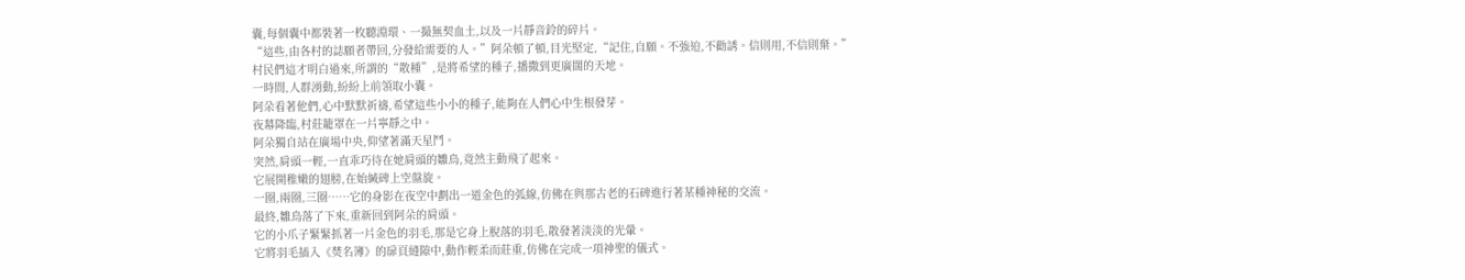囊,每個囊中都裝著一枚聽淵環、一撮無契血土,以及一片靜音鈴的碎片。
“這些,由各村的誌願者帶回,分發給需要的人。”阿朵頓了頓,目光堅定,“記住,自願。不強迫,不勸誘。信則用,不信則棄。”
村民們這才明白過來,所謂的“散種”,是將希望的種子,播撒到更廣闊的天地。
一時間,人群湧動,紛紛上前領取小囊。
阿朵看著他們,心中默默祈禱,希望這些小小的種子,能夠在人們心中生根發芽。
夜幕降臨,村莊籠罩在一片寧靜之中。
阿朵獨自站在廣場中央,仰望著滿天星鬥。
突然,肩頭一輕,一直乖巧待在她肩頭的雛鳥,竟然主動飛了起來。
它展開稚嫩的翅膀,在始緘碑上空盤旋。
一圈,兩圈,三圈……它的身影在夜空中劃出一道金色的弧線,仿佛在與那古老的石碑進行著某種神秘的交流。
最終,雛鳥落了下來,重新回到阿朵的肩頭。
它的小爪子緊緊抓著一片金色的羽毛,那是它身上脫落的羽毛,散發著淡淡的光暈。
它將羽毛插入《焚名簿》的扉頁縫隙中,動作輕柔而莊重,仿佛在完成一項神聖的儀式。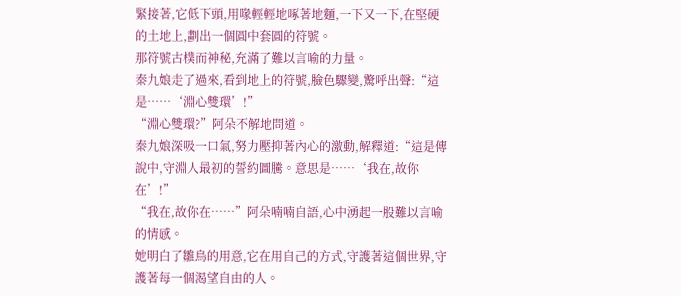緊接著,它低下頭,用喙輕輕地啄著地麵,一下又一下,在堅硬的土地上,劃出一個圓中套圓的符號。
那符號古樸而神秘,充滿了難以言喻的力量。
秦九娘走了過來,看到地上的符號,臉色驟變,驚呼出聲:“這是……‘淵心雙環’!”
“淵心雙環?”阿朵不解地問道。
秦九娘深吸一口氣,努力壓抑著內心的激動,解釋道:“這是傳說中,守淵人最初的誓約圖騰。意思是……‘我在,故你在’!”
“我在,故你在……”阿朵喃喃自語,心中湧起一股難以言喻的情感。
她明白了雛鳥的用意,它在用自己的方式,守護著這個世界,守護著每一個渴望自由的人。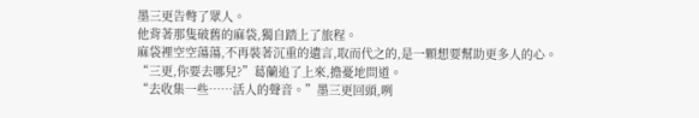墨三更告彆了眾人。
他背著那隻破舊的麻袋,獨自踏上了旅程。
麻袋裡空空蕩蕩,不再裝著沉重的遺言,取而代之的,是一顆想要幫助更多人的心。
“三更,你要去哪兒?”葛蘭追了上來,擔憂地問道。
“去收集一些……活人的聲音。”墨三更回頭,咧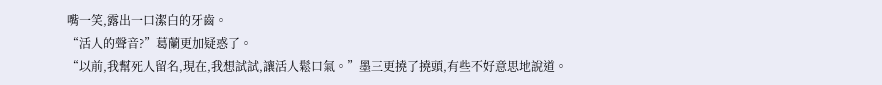嘴一笑,露出一口潔白的牙齒。
“活人的聲音?”葛蘭更加疑惑了。
“以前,我幫死人留名,現在,我想試試,讓活人鬆口氣。”墨三更撓了撓頭,有些不好意思地說道。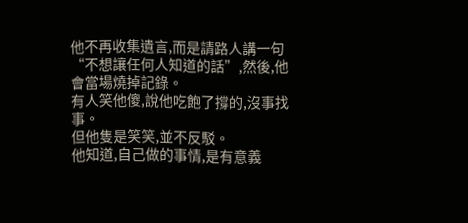他不再收集遺言,而是請路人講一句“不想讓任何人知道的話”,然後,他會當場燒掉記錄。
有人笑他傻,說他吃飽了撐的,沒事找事。
但他隻是笑笑,並不反駁。
他知道,自己做的事情,是有意義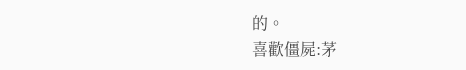的。
喜歡僵屍:茅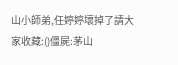山小師弟,任婷婷壞掉了請大家收藏:()僵屍:茅山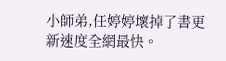小師弟,任婷婷壞掉了書更新速度全網最快。